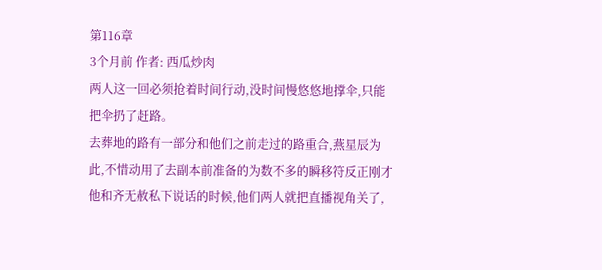第116章
3个月前 作者: 西瓜炒肉
两人这一回必须抢着时间行动,没时间慢悠悠地撑伞,只能把伞扔了赶路。
去葬地的路有一部分和他们之前走过的路重合,燕星辰为此,不惜动用了去副本前准备的为数不多的瞬移符反正刚才他和齐无赦私下说话的时候,他们两人就把直播视角关了,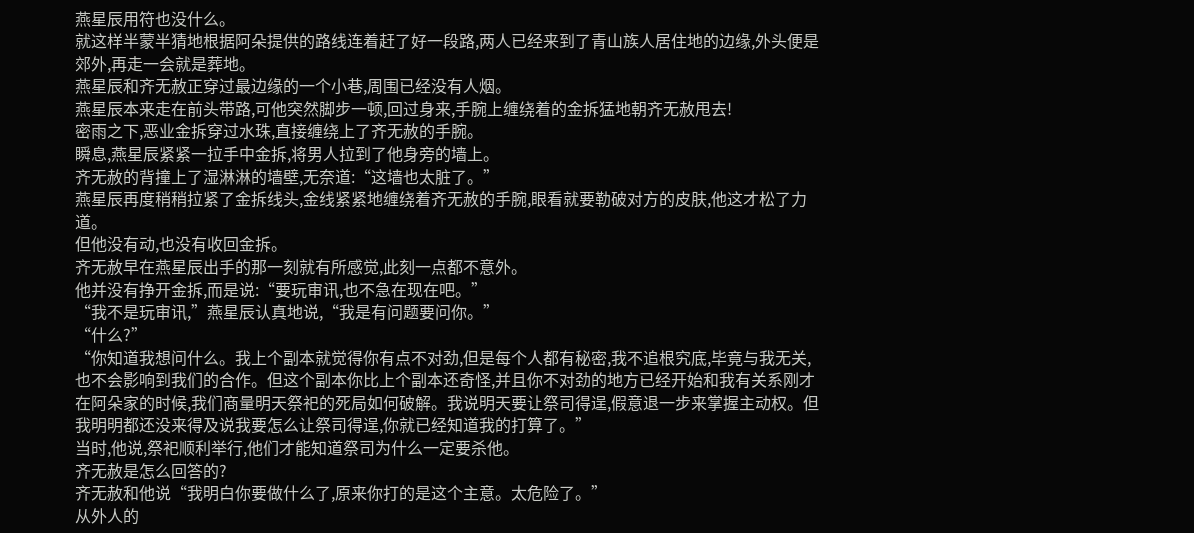燕星辰用符也没什么。
就这样半蒙半猜地根据阿朵提供的路线连着赶了好一段路,两人已经来到了青山族人居住地的边缘,外头便是郊外,再走一会就是葬地。
燕星辰和齐无赦正穿过最边缘的一个小巷,周围已经没有人烟。
燕星辰本来走在前头带路,可他突然脚步一顿,回过身来,手腕上缠绕着的金拆猛地朝齐无赦甩去!
密雨之下,恶业金拆穿过水珠,直接缠绕上了齐无赦的手腕。
瞬息,燕星辰紧紧一拉手中金拆,将男人拉到了他身旁的墙上。
齐无赦的背撞上了湿淋淋的墙壁,无奈道:“这墙也太脏了。”
燕星辰再度稍稍拉紧了金拆线头,金线紧紧地缠绕着齐无赦的手腕,眼看就要勒破对方的皮肤,他这才松了力道。
但他没有动,也没有收回金拆。
齐无赦早在燕星辰出手的那一刻就有所感觉,此刻一点都不意外。
他并没有挣开金拆,而是说:“要玩审讯,也不急在现在吧。”
“我不是玩审讯,”燕星辰认真地说,“我是有问题要问你。”
“什么?”
“你知道我想问什么。我上个副本就觉得你有点不对劲,但是每个人都有秘密,我不追根究底,毕竟与我无关,也不会影响到我们的合作。但这个副本你比上个副本还奇怪,并且你不对劲的地方已经开始和我有关系刚才在阿朵家的时候,我们商量明天祭祀的死局如何破解。我说明天要让祭司得逞,假意退一步来掌握主动权。但我明明都还没来得及说我要怎么让祭司得逞,你就已经知道我的打算了。”
当时,他说,祭祀顺利举行,他们才能知道祭司为什么一定要杀他。
齐无赦是怎么回答的?
齐无赦和他说“我明白你要做什么了,原来你打的是这个主意。太危险了。”
从外人的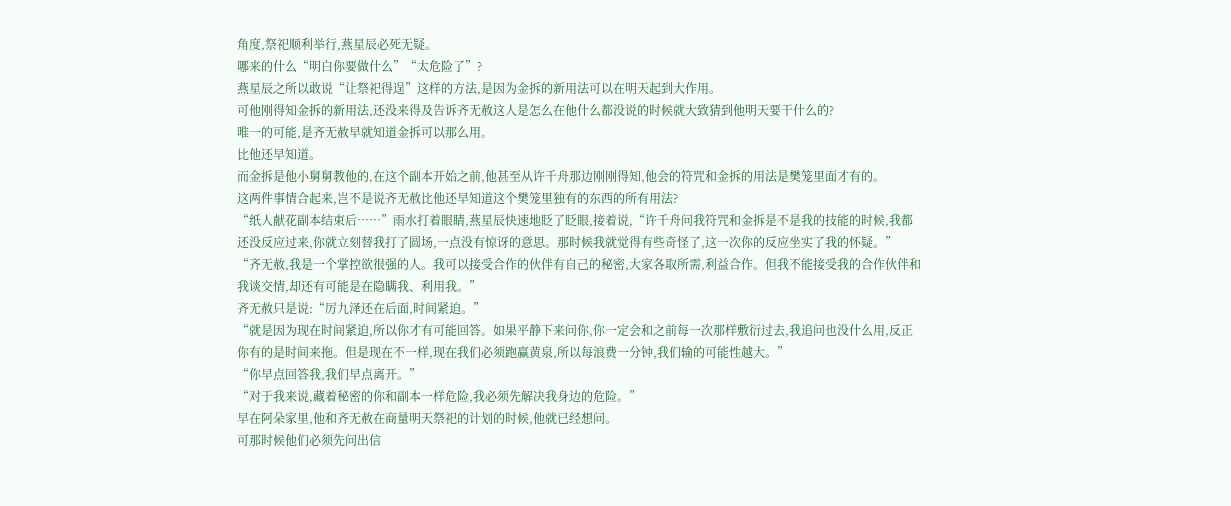角度,祭祀顺利举行,燕星辰必死无疑。
哪来的什么“明白你要做什么”“太危险了”?
燕星辰之所以敢说“让祭祀得逞”这样的方法,是因为金拆的新用法可以在明天起到大作用。
可他刚得知金拆的新用法,还没来得及告诉齐无赦这人是怎么在他什么都没说的时候就大致猜到他明天要干什么的?
唯一的可能,是齐无赦早就知道金拆可以那么用。
比他还早知道。
而金拆是他小舅舅教他的,在这个副本开始之前,他甚至从许千舟那边刚刚得知,他会的符咒和金拆的用法是樊笼里面才有的。
这两件事情合起来,岂不是说齐无赦比他还早知道这个樊笼里独有的东西的所有用法?
“纸人献花副本结束后……”雨水打着眼睛,燕星辰快速地眨了眨眼,接着说,“许千舟问我符咒和金拆是不是我的技能的时候,我都还没反应过来,你就立刻替我打了圆场,一点没有惊讶的意思。那时候我就觉得有些奇怪了,这一次你的反应坐实了我的怀疑。”
“齐无赦,我是一个掌控欲很强的人。我可以接受合作的伙伴有自己的秘密,大家各取所需,利益合作。但我不能接受我的合作伙伴和我谈交情,却还有可能是在隐瞒我、利用我。”
齐无赦只是说:“厉九泽还在后面,时间紧迫。”
“就是因为现在时间紧迫,所以你才有可能回答。如果平静下来问你,你一定会和之前每一次那样敷衍过去,我追问也没什么用,反正你有的是时间来拖。但是现在不一样,现在我们必须跑赢黄泉,所以每浪费一分钟,我们输的可能性越大。”
“你早点回答我,我们早点离开。”
“对于我来说,藏着秘密的你和副本一样危险,我必须先解决我身边的危险。”
早在阿朵家里,他和齐无赦在商量明天祭祀的计划的时候,他就已经想问。
可那时候他们必须先问出信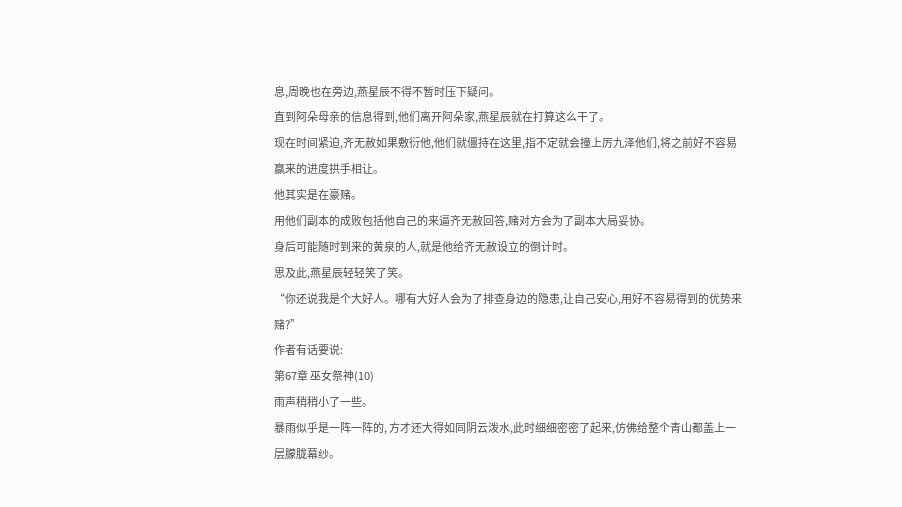息,周晚也在旁边,燕星辰不得不暂时压下疑问。
直到阿朵母亲的信息得到,他们离开阿朵家,燕星辰就在打算这么干了。
现在时间紧迫,齐无赦如果敷衍他,他们就僵持在这里,指不定就会撞上厉九泽他们,将之前好不容易赢来的进度拱手相让。
他其实是在豪赌。
用他们副本的成败包括他自己的来逼齐无赦回答,赌对方会为了副本大局妥协。
身后可能随时到来的黄泉的人,就是他给齐无赦设立的倒计时。
思及此,燕星辰轻轻笑了笑。
“你还说我是个大好人。哪有大好人会为了排查身边的隐患,让自己安心,用好不容易得到的优势来赌?”
作者有话要说:
第67章 巫女祭神(10)
雨声稍稍小了一些。
暴雨似乎是一阵一阵的, 方才还大得如同阴云泼水,此时细细密密了起来,仿佛给整个青山都盖上一层朦胧幕纱。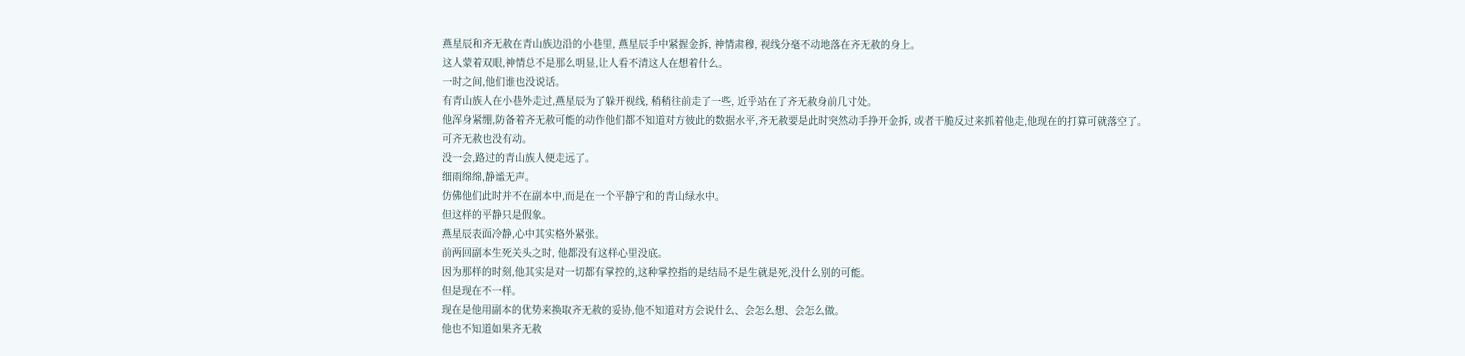燕星辰和齐无赦在青山族边沿的小巷里, 燕星辰手中紧握金拆, 神情肃穆, 视线分毫不动地落在齐无赦的身上。
这人蒙着双眼,神情总不是那么明显,让人看不清这人在想着什么。
一时之间,他们谁也没说话。
有青山族人在小巷外走过,燕星辰为了躲开视线, 稍稍往前走了一些, 近乎站在了齐无赦身前几寸处。
他浑身紧绷,防备着齐无赦可能的动作他们都不知道对方彼此的数据水平,齐无赦要是此时突然动手挣开金拆, 或者干脆反过来抓着他走,他现在的打算可就落空了。
可齐无赦也没有动。
没一会,路过的青山族人便走远了。
细雨绵绵,静谧无声。
仿佛他们此时并不在副本中,而是在一个平静宁和的青山绿水中。
但这样的平静只是假象。
燕星辰表面冷静,心中其实格外紧张。
前两回副本生死关头之时, 他都没有这样心里没底。
因为那样的时刻,他其实是对一切都有掌控的,这种掌控指的是结局不是生就是死,没什么别的可能。
但是现在不一样。
现在是他用副本的优势来换取齐无赦的妥协,他不知道对方会说什么、会怎么想、会怎么做。
他也不知道如果齐无赦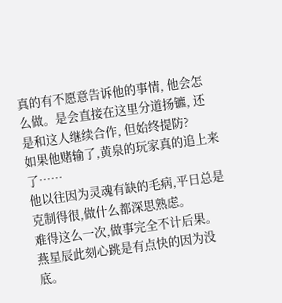真的有不愿意告诉他的事情, 他会怎么做。是会直接在这里分道扬镳, 还是和这人继续合作, 但始终提防?
如果他赌输了,黄泉的玩家真的追上来了……
他以往因为灵魂有缺的毛病,平日总是克制得很,做什么都深思熟虑。
难得这么一次,做事完全不计后果。
燕星辰此刻心跳是有点快的因为没底。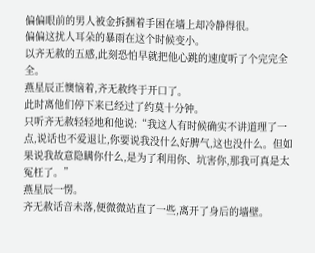偏偏眼前的男人被金拆捆着手困在墙上却冷静得很。
偏偏这扰人耳朵的暴雨在这个时候变小。
以齐无赦的五感,此刻恐怕早就把他心跳的速度听了个完完全全。
燕星辰正懊恼着,齐无赦终于开口了。
此时离他们停下来已经过了约莫十分钟。
只听齐无赦轻轻地和他说:“我这人有时候确实不讲道理了一点,说话也不爱退让,你要说我没什么好脾气,这也没什么。但如果说我故意隐瞒你什么,是为了利用你、坑害你,那我可真是太冤枉了。”
燕星辰一愣。
齐无赦话音未落,便微微站直了一些,离开了身后的墙壁。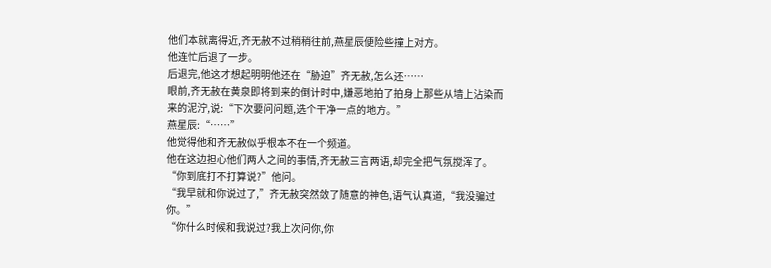他们本就离得近,齐无赦不过稍稍往前,燕星辰便险些撞上对方。
他连忙后退了一步。
后退完,他这才想起明明他还在“胁迫”齐无赦,怎么还……
眼前,齐无赦在黄泉即将到来的倒计时中,嫌恶地拍了拍身上那些从墙上沾染而来的泥泞,说:“下次要问问题,选个干净一点的地方。”
燕星辰:“……”
他觉得他和齐无赦似乎根本不在一个频道。
他在这边担心他们两人之间的事情,齐无赦三言两语,却完全把气氛搅浑了。
“你到底打不打算说?”他问。
“我早就和你说过了,”齐无赦突然敛了随意的神色,语气认真道,“我没骗过你。”
“你什么时候和我说过?我上次问你,你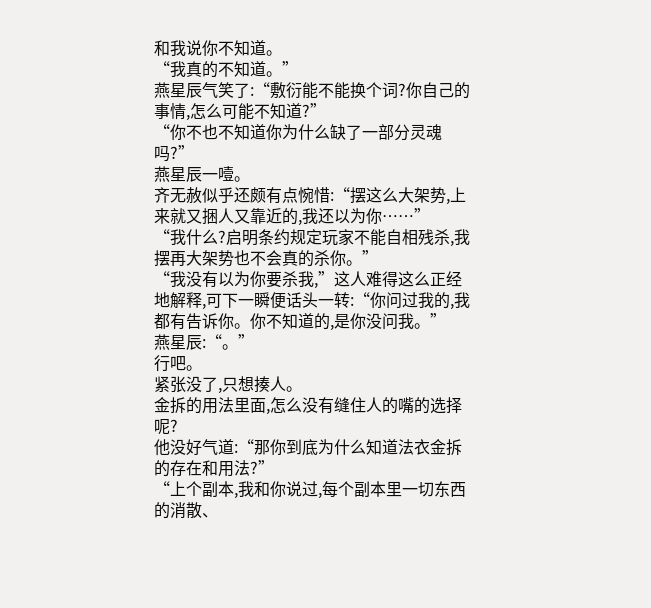和我说你不知道。
“我真的不知道。”
燕星辰气笑了:“敷衍能不能换个词?你自己的事情,怎么可能不知道?”
“你不也不知道你为什么缺了一部分灵魂吗?”
燕星辰一噎。
齐无赦似乎还颇有点惋惜:“摆这么大架势,上来就又捆人又靠近的,我还以为你……”
“我什么?启明条约规定玩家不能自相残杀,我摆再大架势也不会真的杀你。”
“我没有以为你要杀我,”这人难得这么正经地解释,可下一瞬便话头一转:“你问过我的,我都有告诉你。你不知道的,是你没问我。”
燕星辰:“。”
行吧。
紧张没了,只想揍人。
金拆的用法里面,怎么没有缝住人的嘴的选择呢?
他没好气道:“那你到底为什么知道法衣金拆的存在和用法?”
“上个副本,我和你说过,每个副本里一切东西的消散、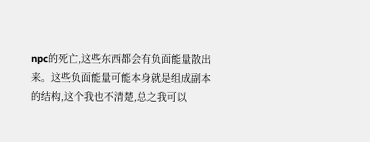npc的死亡,这些东西都会有负面能量散出来。这些负面能量可能本身就是组成副本的结构,这个我也不清楚,总之我可以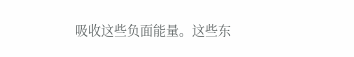吸收这些负面能量。这些东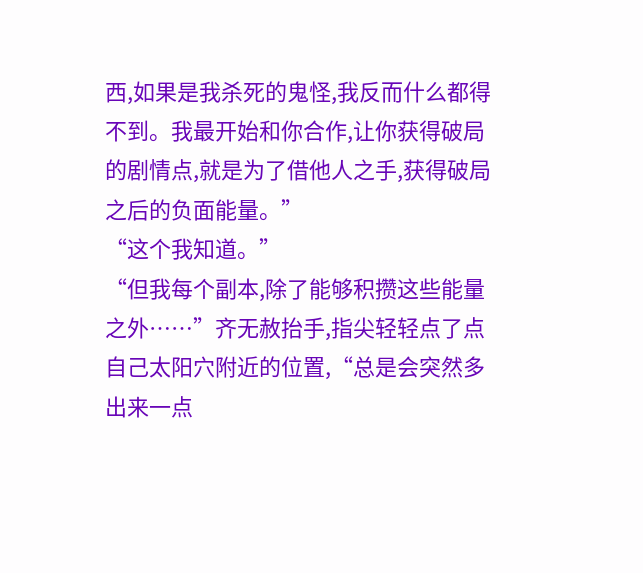西,如果是我杀死的鬼怪,我反而什么都得不到。我最开始和你合作,让你获得破局的剧情点,就是为了借他人之手,获得破局之后的负面能量。”
“这个我知道。”
“但我每个副本,除了能够积攒这些能量之外……”齐无赦抬手,指尖轻轻点了点自己太阳穴附近的位置,“总是会突然多出来一点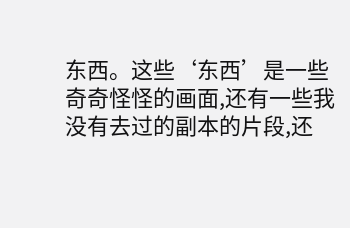东西。这些‘东西’是一些奇奇怪怪的画面,还有一些我没有去过的副本的片段,还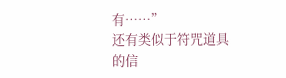有……”
还有类似于符咒道具的信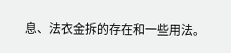息、法衣金拆的存在和一些用法。